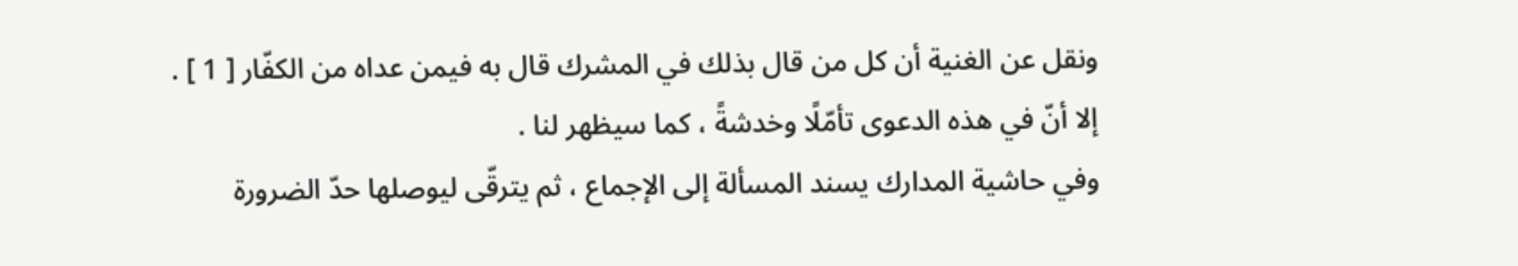ونقل عن الغنية أن كل من قال بذلك في المشرك قال به فيمن عداه من الكفّار [ 1 ] .
إلا أنّ في هذه الدعوى تأمّلًا وخدشةً ، كما سيظهر لنا .
وفي حاشية المدارك يسند المسألة إلى الإجماع ، ثم يترقّى ليوصلها حدّ الضرورة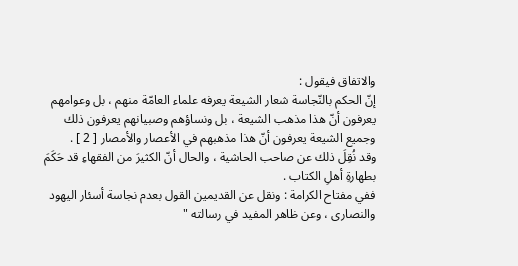والاتفاق فيقول :
إنّ الحكم بالنّجاسة شعار الشيعة يعرفه علماء العامّة منهم ، بل وعوامهم يعرفون أنّ هذا مذهب الشيعة ، بل ونساؤهم وصبيانهم يعرفون ذلك وجميع الشيعة يعرفون أنّ هذا مذهبهم في الأعصار والأمصار [ 2 ] .
وقد نُقِلَ ذلك عن صاحب الحاشية ، والحال أنّ الكثيرَ من الفقهاءِ قد حَكَمَ بطهارةِ أهلِ الكتاب .
ففي مفتاح الكرامة : ونقل عن القديمين القول بعدم نجاسة أسئار اليهود والنصارى ، وعن ظاهر المفيد في رسالته "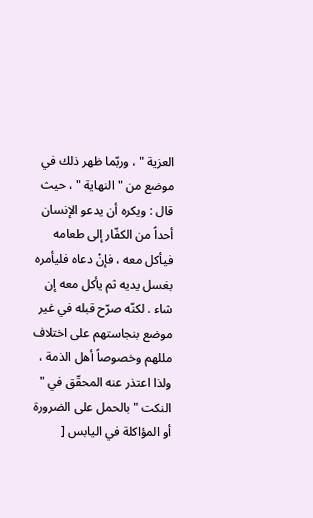العزية " ، وربّما ظهر ذلك في موضع من " النهاية " ، حيث قال : ويكره أن يدعو الإنسان أحداً من الكفّار إلى طعامه فيأكل معه ، فإنْ دعاه فليأمره بغسل يديه ثم يأكل معه إن شاء . لكنّه صرّح قبله في غير موضع بنجاستهم على اختلاف مللهم وخصوصاً أهل الذمة ، ولذا اعتذر عنه المحقّق في " النكت " بالحمل على الضرورة أو المؤاكلة في اليابس [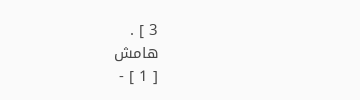3 ] .
هامش
[ 1 ] -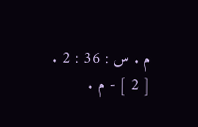م . س : 36 : 2 .
[ 2 ] - م .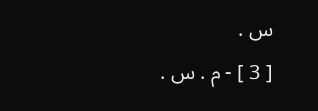س .
[ 3 ] - م . س .